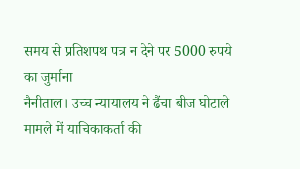समय से प्रतिशपथ पत्र न देने पर 5000 रुपये का जुर्माना
नैनीताल। उच्च न्यायालय ने ढैंचा बीज घोटाले मामले में याचिकाकर्ता की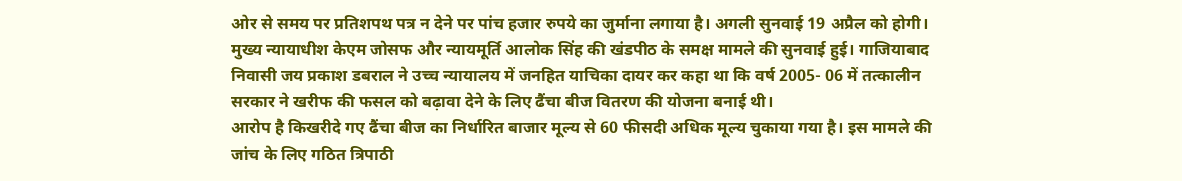ओर से समय पर प्रतिशपथ पत्र न देने पर पांच हजार रुपये का जुर्माना लगाया है। अगली सुनवाई 19 अप्रैल को होगी।
मुख्य न्यायाधीश केएम जोसफ और न्यायमूर्ति आलोक सिंह की खंडपीठ के समक्ष मामले की सुनवाई हुई। गाजियाबाद निवासी जय प्रकाश डबराल ने उच्च न्यायालय में जनहित याचिका दायर कर कहा था कि वर्ष 2005- 06 में तत्कालीन सरकार ने खरीफ की फसल को बढ़ावा देने के लिए ढैंचा बीज वितरण की योजना बनाई थी।
आरोप है किखरीदे गए ढैंचा बीज का निर्धारित बाजार मूल्य से 60 फीसदी अधिक मूल्य चुकाया गया है। इस मामले की जांच के लिए गठित त्रिपाठी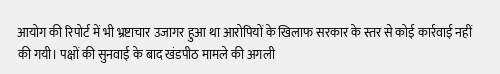आयोग की रिपोर्ट में भी भ्रष्टाचार उजागर हुआ था आरोपियों के खिलाफ सरकार के स्तर से कोई कार्रवाई नहीं की गयी। पक्षों की सुनवाई के बाद खंडपीठ मामले की अगली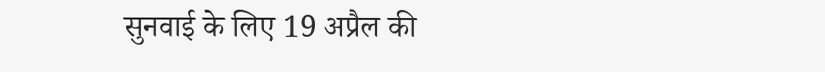सुनवाई के लिए 19 अप्रैल की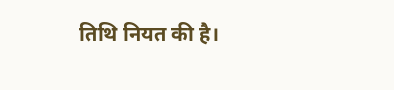तिथि नियत की है।